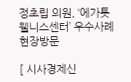정초립 의원, ‘에가톳 웰니스센터’ 우수사례 현장방문

[ 시사경제신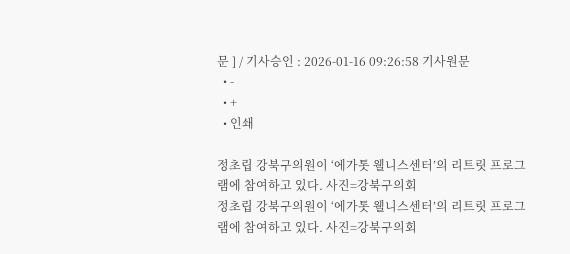문 ] / 기사승인 : 2026-01-16 09:26:58 기사원문
  • -
  • +
  • 인쇄

정초립 강북구의원이 ‘에가톳 웰니스센터’의 리트릿 프로그램에 참여하고 있다. 사진=강북구의회
정초립 강북구의원이 ‘에가톳 웰니스센터’의 리트릿 프로그램에 참여하고 있다. 사진=강북구의회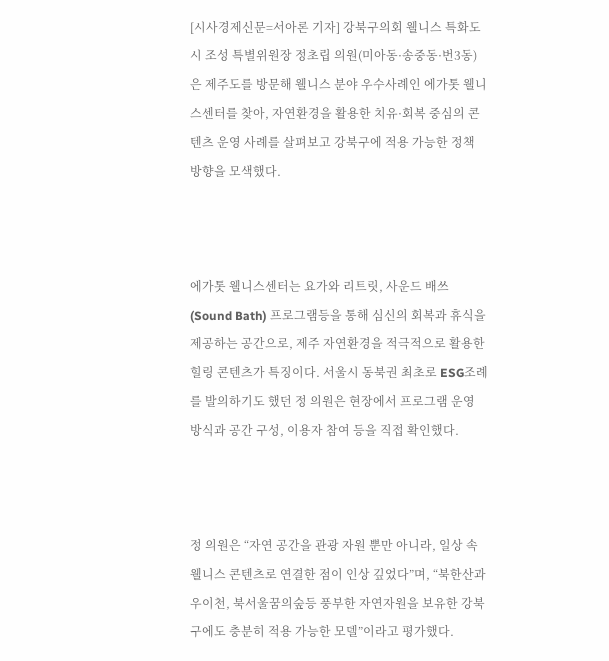[시사경제신문=서아론 기자] 강북구의회 웰니스 특화도시 조성 특별위원장 정초립 의원(미아동·송중동·번3동)은 제주도를 방문해 웰니스 분야 우수사례인 에가톳 웰니스센터를 찾아, 자연환경을 활용한 치유·회복 중심의 콘텐츠 운영 사례를 살펴보고 강북구에 적용 가능한 정책 방향을 모색했다.



에가톳 웰니스센터는 요가와 리트릿, 사운드 배쓰(Sound Bath) 프로그램등을 통해 심신의 회복과 휴식을 제공하는 공간으로, 제주 자연환경을 적극적으로 활용한 힐링 콘텐츠가 특징이다. 서울시 동북권 최초로 ESG조례를 발의하기도 했던 정 의원은 현장에서 프로그램 운영 방식과 공간 구성, 이용자 참여 등을 직접 확인했다.



정 의원은 “자연 공간을 관광 자원 뿐만 아니라, 일상 속 웰니스 콘텐츠로 연결한 점이 인상 깊었다”며, “북한산과 우이천, 북서울꿈의숲등 풍부한 자연자원을 보유한 강북구에도 충분히 적용 가능한 모델”이라고 평가했다.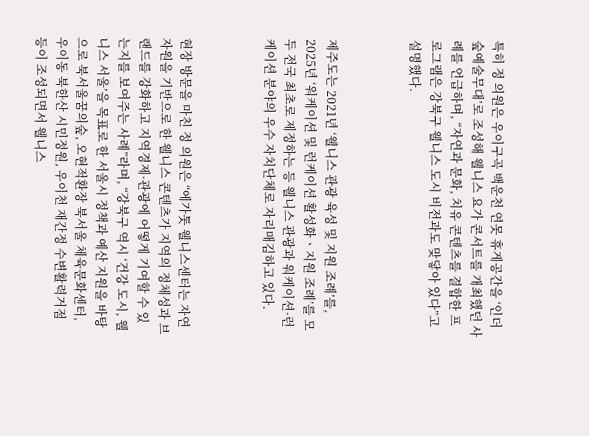특히 정 의원은 우이구곡 백운천 연못 휴게공간을 ‘인더숲예술무대’로 조성해 웰니스 요가 콘서트를 개최했던 사례를 언급하며, “자연과 문화, 치유 콘텐츠를 결합한 프로그램은 강북구 웰니스 도시 비전과도 맞닿아 있다”고 설명했다.



제주도는 2021년 ‘웰니스 관광 육성 및 지원 조례’를, 2025년 ‘워케이션 및 런케이션 활성화ㆍ지원 조례’를 모두 전국 최초로 제정하는 등 웰니스 관광과 워케이션·런케이션 분야의 우수 자치단체로 자리매김하고 있다.



현장 방문을 마친 정 의원은 “에가톳 웰니스센터는 자연자원을 기반으로 한 웰니스 콘텐츠가 지역의 정체성과 브랜드를 강화하고 지역경제·관광에 어떻게 기여할 수 있는지를 보여주는 사례”라며, “강북구 역시 ‘건강 도시, 웰니스 서울’을 목표로 한 서울시 정책과 예산 지원을 바탕으로 북서울꿈의숲, 오현적환장 북서울 체육문화센터, 우이동 북한산 시민정원, 우이천 재간정 수변활력거점 등이 조성되면서 웰니스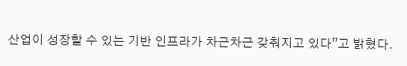산업이 성장할 수 있는 기반 인프라가 차근차근 갖춰지고 있다”고 밝혔다.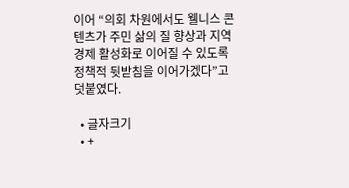이어 “의회 차원에서도 웰니스 콘텐츠가 주민 삶의 질 향상과 지역경제 활성화로 이어질 수 있도록 정책적 뒷받침을 이어가겠다”고 덧붙였다.

  • 글자크기
  • +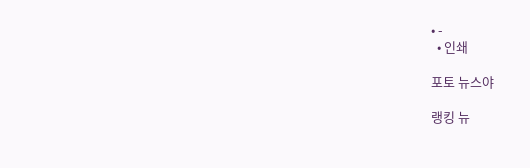• -
  • 인쇄

포토 뉴스야

랭킹 뉴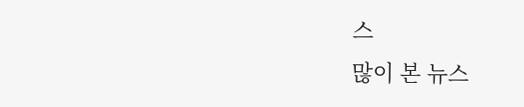스
많이 본 뉴스